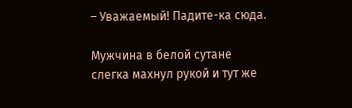– Уважаемый! Падите-ка сюда.

Мужчина в белой сутане слегка махнул рукой и тут же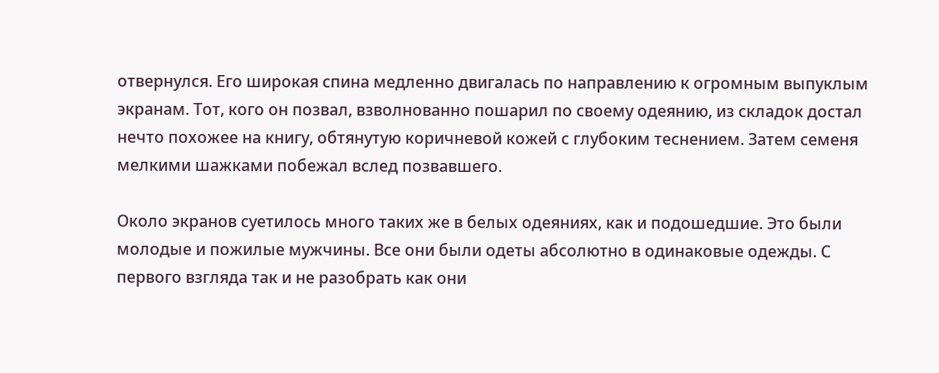отвернулся. Его широкая спина медленно двигалась по направлению к огромным выпуклым экранам. Тот, кого он позвал, взволнованно пошарил по своему одеянию, из складок достал нечто похожее на книгу, обтянутую коричневой кожей с глубоким теснением. Затем семеня мелкими шажками побежал вслед позвавшего.

Около экранов суетилось много таких же в белых одеяниях, как и подошедшие. Это были молодые и пожилые мужчины. Все они были одеты абсолютно в одинаковые одежды. С первого взгляда так и не разобрать как они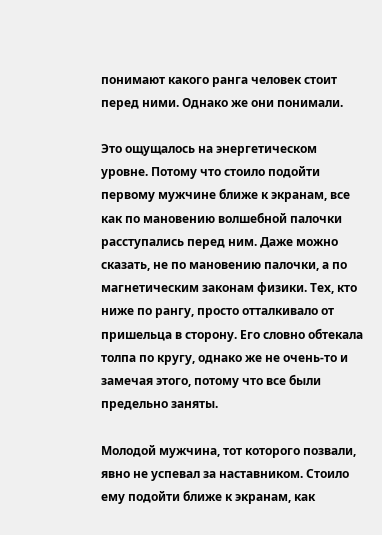понимают какого ранга человек стоит перед ними. Однако же они понимали.

Это ощущалось на энергетическом уровне. Потому что стоило подойти первому мужчине ближе к экранам, все как по мановению волшебной палочки расступались перед ним. Даже можно сказать, не по мановению палочки, а по магнетическим законам физики. Тех, кто ниже по рангу, просто отталкивало от пришельца в сторону. Его словно обтекала толпа по кругу, однако же не очень-то и замечая этого, потому что все были предельно заняты.

Молодой мужчина, тот которого позвали, явно не успевал за наставником. Стоило ему подойти ближе к экранам, как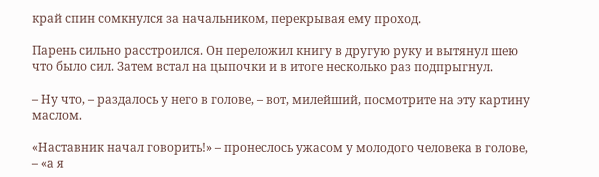край спин сомкнулся за начальником, перекрывая ему проход.

Парень сильно расстроился. Он переложил книгу в другую руку и вытянул шею что было сил. Затем встал на цыпочки и в итоге несколько раз подпрыгнул.

– Ну что, – раздалось у него в голове, – вот, милейший, посмотрите на эту картину маслом.

«Наставник начал говорить!» – пронеслось ужасом у молодого человека в голове, – «а я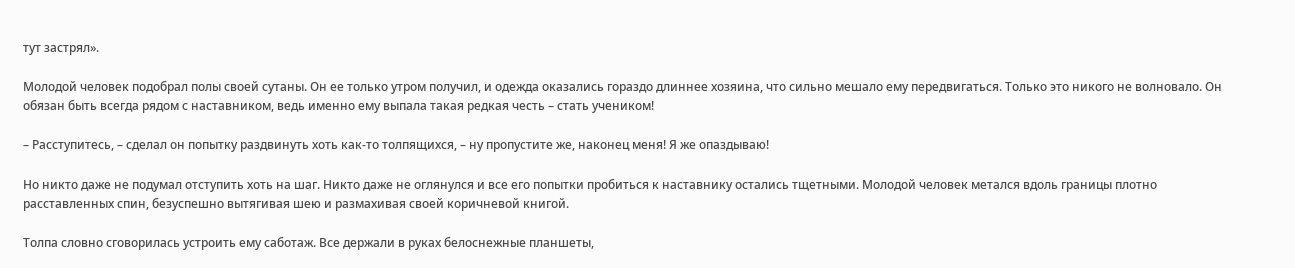тут застрял».

Молодой человек подобрал полы своей сутаны. Он ее только утром получил, и одежда оказались гораздо длиннее хозяина, что сильно мешало ему передвигаться. Только это никого не волновало. Он обязан быть всегда рядом с наставником, ведь именно ему выпала такая редкая честь – стать учеником!

– Расступитесь, – сделал он попытку раздвинуть хоть как-то толпящихся, – ну пропустите же, наконец меня! Я же опаздываю!

Но никто даже не подумал отступить хоть на шаг. Никто даже не оглянулся и все его попытки пробиться к наставнику остались тщетными. Молодой человек метался вдоль границы плотно расставленных спин, безуспешно вытягивая шею и размахивая своей коричневой книгой.

Толпа словно сговорилась устроить ему саботаж. Все держали в руках белоснежные планшеты,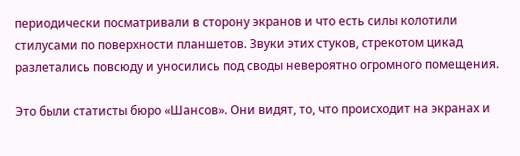периодически посматривали в сторону экранов и что есть силы колотили стилусами по поверхности планшетов. Звуки этих стуков, стрекотом цикад разлетались повсюду и уносились под своды невероятно огромного помещения.

Это были статисты бюро «Шансов». Они видят, то, что происходит на экранах и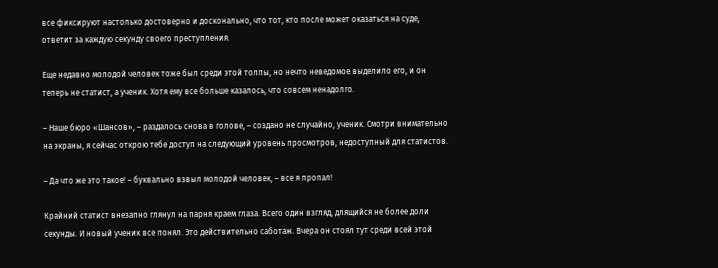все фиксируют настолько достоверно и досконально, что тот, кто после может оказаться на суде, ответит за каждую секунду своего преступления.

Еще недавно молодой человек тоже был среди этой толпы, но нечто неведомое выделило его, и он теперь не статист, а ученик. Хотя ему все больше казалось, что совсем ненадолго.

– Наше бюро «Шансов», – раздалось снова в голове, – создано не случайно, ученик. Смотри внимательно на экраны, я сейчас открою тебе доступ на следующий уровень просмотров, недоступный для статистов.

– Да что же это такое! – буквально взвыл молодой человек, – все я пропал!

Крайний статист внезапно глянул на парня краем глаза. Всего один взгляд, длящийся не более доли секунды. И новый ученик все понял. Это действительно саботаж. Вчера он стоял тут среди всей этой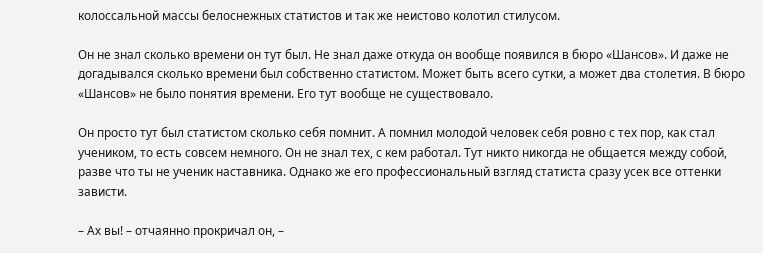колоссальной массы белоснежных статистов и так же неистово колотил стилусом.

Он не знал сколько времени он тут был. Не знал даже откуда он вообще появился в бюро «Шансов». И даже не догадывался сколько времени был собственно статистом. Может быть всего сутки, а может два столетия. В бюро «Шансов» не было понятия времени. Его тут вообще не существовало.

Он просто тут был статистом сколько себя помнит. А помнил молодой человек себя ровно с тех пор, как стал учеником, то есть совсем немного. Он не знал тех, с кем работал. Тут никто никогда не общается между собой, разве что ты не ученик наставника. Однако же его профессиональный взгляд статиста сразу усек все оттенки зависти.

– Ах вы! – отчаянно прокричал он, –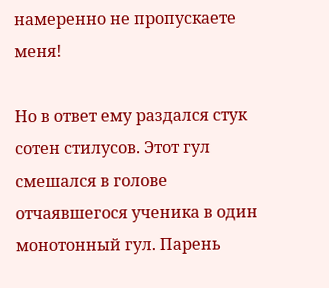намеренно не пропускаете меня!

Но в ответ ему раздался стук сотен стилусов. Этот гул смешался в голове отчаявшегося ученика в один монотонный гул. Парень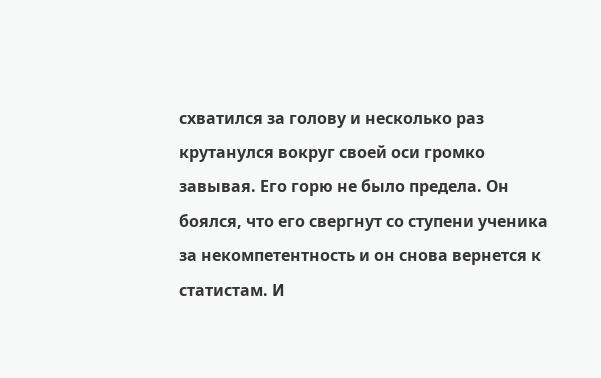схватился за голову и несколько раз крутанулся вокруг своей оси громко завывая. Его горю не было предела. Он боялся, что его свергнут со ступени ученика за некомпетентность и он снова вернется к статистам. И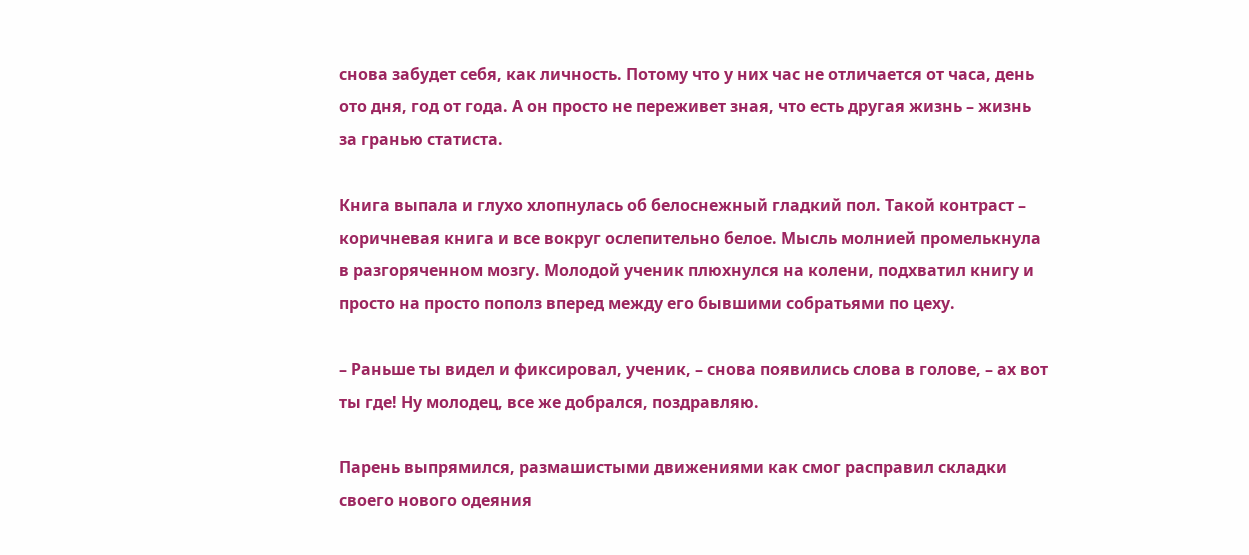снова забудет себя, как личность. Потому что у них час не отличается от часа, день ото дня, год от года. А он просто не переживет зная, что есть другая жизнь – жизнь за гранью статиста.

Книга выпала и глухо хлопнулась об белоснежный гладкий пол. Такой контраст – коричневая книга и все вокруг ослепительно белое. Мысль молнией промелькнула в разгоряченном мозгу. Молодой ученик плюхнулся на колени, подхватил книгу и просто на просто пополз вперед между его бывшими собратьями по цеху.

– Раньше ты видел и фиксировал, ученик, – снова появились слова в голове, – ах вот ты где! Ну молодец, все же добрался, поздравляю.

Парень выпрямился, размашистыми движениями как смог расправил складки своего нового одеяния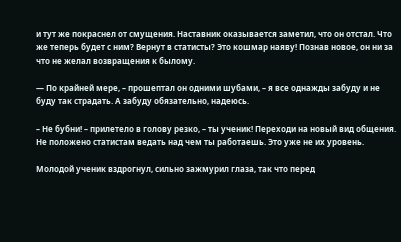и тут же покраснел от смущения. Наставник оказывается заметил, что он отстал. Что же теперь будет с ним? Вернут в статисты? Это кошмар наяву! Познав новое, он ни за что не желал возвращения к былому.

— По крайней мере, – прошептал он одними шубами, – я все однажды забуду и не буду так страдать. А забуду обязательно, надеюсь.

– Не бубни! – прилетело в голову резко, – ты ученик! Переходи на новый вид общения. Не положено статистам ведать над чем ты работаешь. Это уже не их уровень.

Молодой ученик вздрогнул, сильно зажмурил глаза, так что перед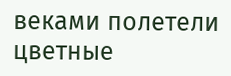веками полетели цветные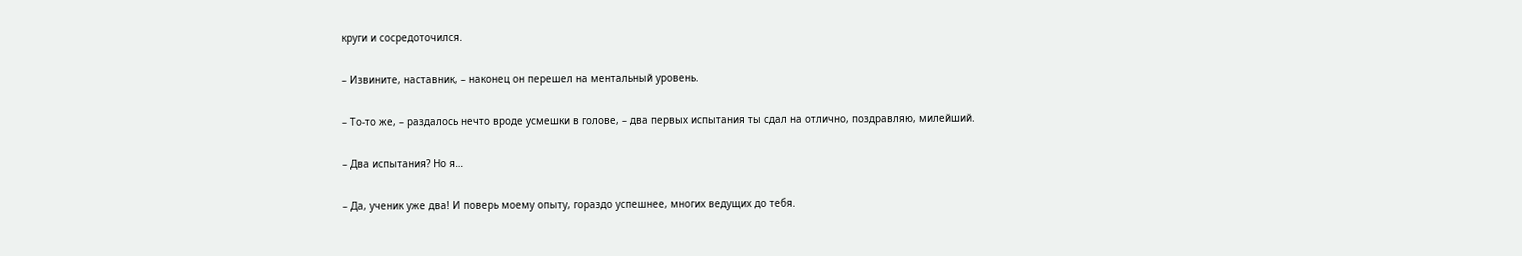круги и сосредоточился.

– Извините, наставник, – наконец он перешел на ментальный уровень.

– То-то же, – раздалось нечто вроде усмешки в голове, – два первых испытания ты сдал на отлично, поздравляю, милейший.

– Два испытания? Но я…

– Да, ученик уже два! И поверь моему опыту, гораздо успешнее, многих ведущих до тебя.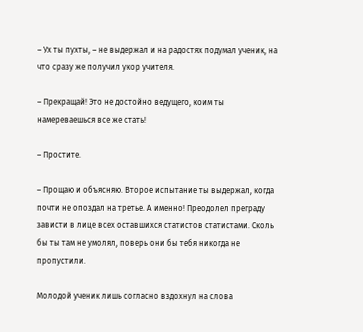– Ух ты пухты, – не выдержал и на радостях подумал ученик, на что сразу же получил укор учителя.

– Прекращай! Это не достойно ведущего, коим ты намереваешься все же стать!

– Простите.

– Прощаю и объясняю. Второе испытание ты выдержал, когда почти не опоздал на третье. А именно! Преодолел преграду зависти в лице всех оставшихся статистов статистами. Сколь бы ты там не умолял, поверь они бы тебя никогда не пропустили.

Молодой ученик лишь согласно вздохнул на слова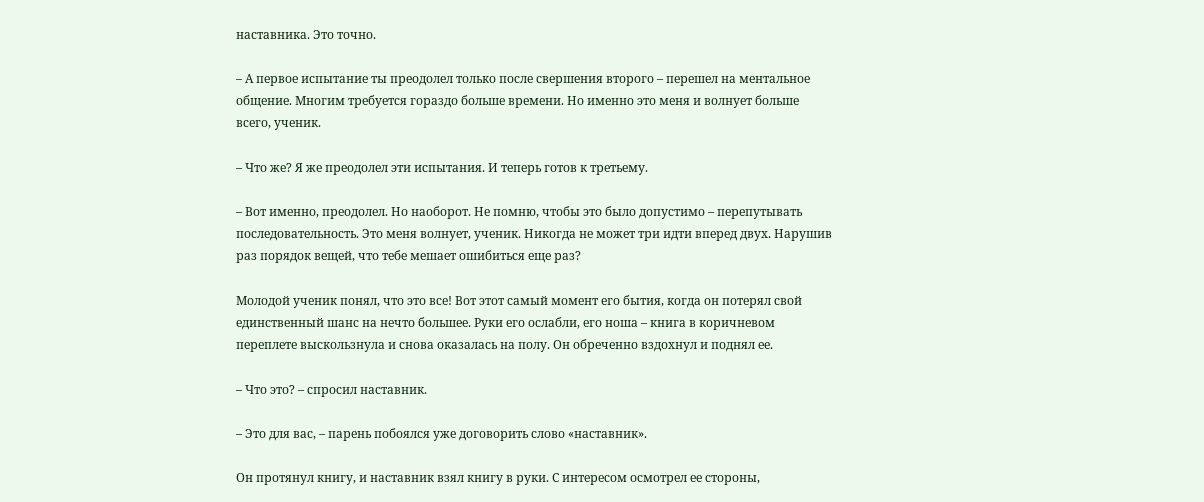наставника. Это точно.

– А первое испытание ты преодолел только после свершения второго – перешел на ментальное общение. Многим требуется гораздо больше времени. Но именно это меня и волнует больше всего, ученик.

– Что же? Я же преодолел эти испытания. И теперь готов к третьему.

– Вот именно, преодолел. Но наоборот. Не помню, чтобы это было допустимо – перепутывать последовательность. Это меня волнует, ученик. Никогда не может три идти вперед двух. Нарушив раз порядок вещей, что тебе мешает ошибиться еще раз?

Молодой ученик понял, что это все! Вот этот самый момент его бытия, когда он потерял свой единственный шанс на нечто большее. Руки его ослабли, его ноша – книга в коричневом переплете выскользнула и снова оказалась на полу. Он обреченно вздохнул и поднял ее.

– Что это? – спросил наставник.

– Это для вас, – парень побоялся уже договорить слово «наставник».

Он протянул книгу, и наставник взял книгу в руки. С интересом осмотрел ее стороны,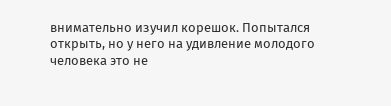внимательно изучил корешок. Попытался открыть, но у него на удивление молодого человека это не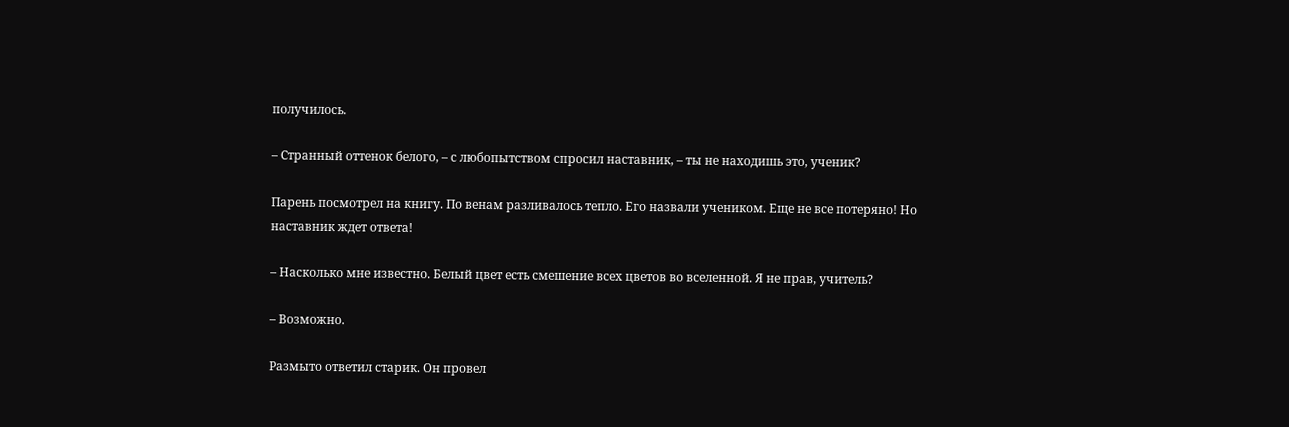получилось.

– Странный оттенок белого, – с любопытством спросил наставник, – ты не находишь это, ученик?

Парень посмотрел на книгу. По венам разливалось тепло. Его назвали учеником. Еще не все потеряно! Но наставник ждет ответа!

– Насколько мне известно. Белый цвет есть смешение всех цветов во вселенной. Я не прав, учитель?

– Возможно.

Размыто ответил старик. Он провел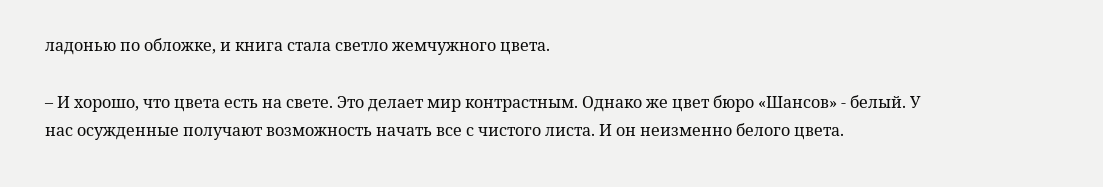ладонью по обложке, и книга стала светло жемчужного цвета.

– И хорошо, что цвета есть на свете. Это делает мир контрастным. Однако же цвет бюро «Шансов» - белый. У нас осужденные получают возможность начать все с чистого листа. И он неизменно белого цвета.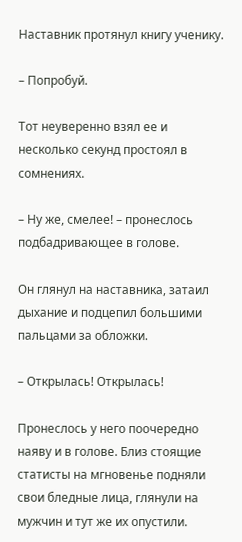Наставник протянул книгу ученику.

– Попробуй.

Тот неуверенно взял ее и несколько секунд простоял в сомнениях.

– Ну же, смелее! – пронеслось подбадривающее в голове.

Он глянул на наставника, затаил дыхание и подцепил большими пальцами за обложки.

– Открылась! Открылась!

Пронеслось у него поочередно наяву и в голове. Близ стоящие статисты на мгновенье подняли свои бледные лица, глянули на мужчин и тут же их опустили.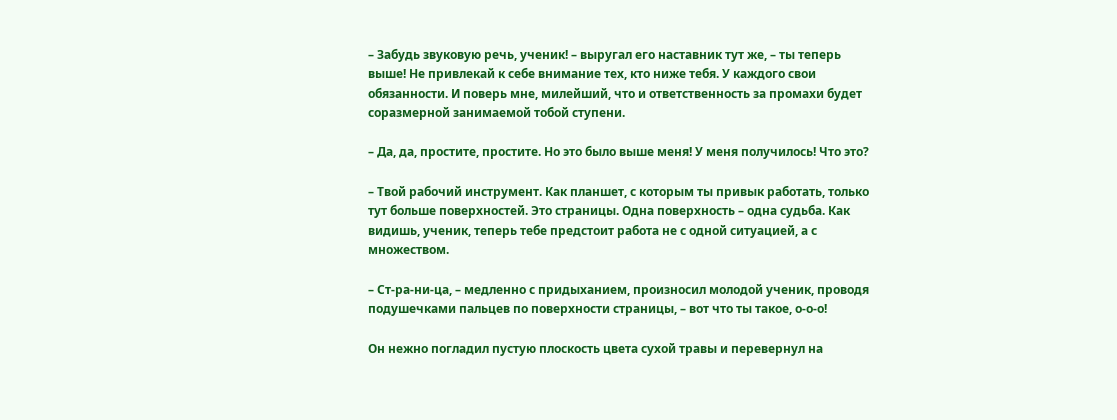– Забудь звуковую речь, ученик! – выругал его наставник тут же, – ты теперь выше! Не привлекай к себе внимание тех, кто ниже тебя. У каждого свои обязанности. И поверь мне, милейший, что и ответственность за промахи будет соразмерной занимаемой тобой ступени.

– Да, да, простите, простите. Но это было выше меня! У меня получилось! Что это?

– Твой рабочий инструмент. Как планшет, с которым ты привык работать, только тут больше поверхностей. Это страницы. Одна поверхность – одна судьба. Как видишь, ученик, теперь тебе предстоит работа не с одной ситуацией, а с множеством.

– Ст-ра-ни-ца, – медленно с придыханием, произносил молодой ученик, проводя подушечками пальцев по поверхности страницы, – вот что ты такое, о-о-о!

Он нежно погладил пустую плоскость цвета сухой травы и перевернул на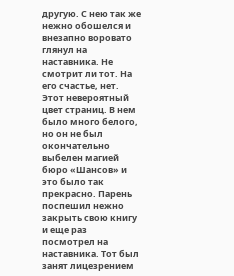другую. С нею так же нежно обошелся и внезапно воровато глянул на наставника. Не смотрит ли тот. На его счастье, нет. Этот невероятный цвет страниц. В нем было много белого, но он не был окончательно выбелен магией бюро «Шансов» и это было так прекрасно. Парень поспешил нежно закрыть свою книгу и еще раз посмотрел на наставника. Тот был занят лицезрением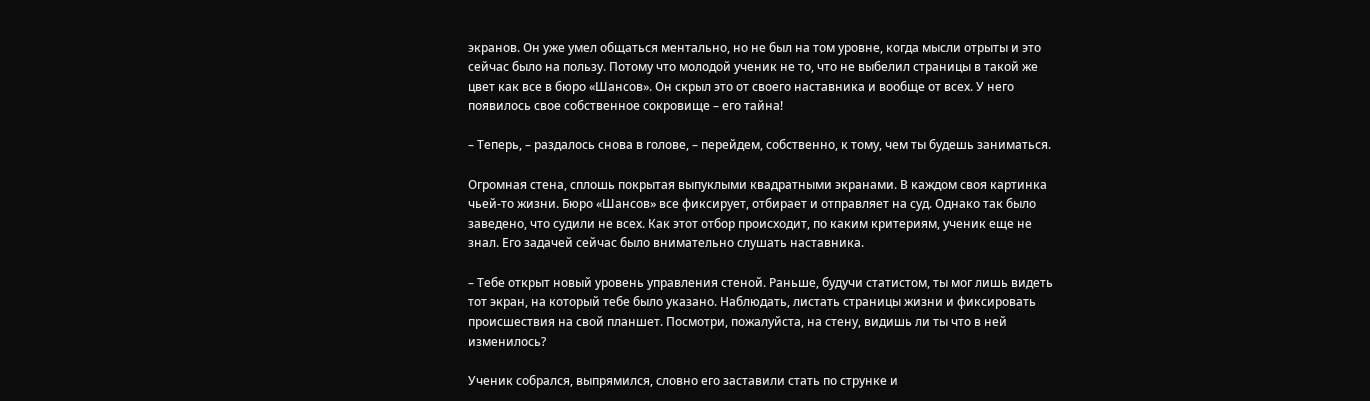экранов. Он уже умел общаться ментально, но не был на том уровне, когда мысли отрыты и это сейчас было на пользу. Потому что молодой ученик не то, что не выбелил страницы в такой же цвет как все в бюро «Шансов». Он скрыл это от своего наставника и вообще от всех. У него появилось свое собственное сокровище – его тайна!

– Теперь, – раздалось снова в голове, – перейдем, собственно, к тому, чем ты будешь заниматься.

Огромная стена, сплошь покрытая выпуклыми квадратными экранами. В каждом своя картинка чьей-то жизни. Бюро «Шансов» все фиксирует, отбирает и отправляет на суд. Однако так было заведено, что судили не всех. Как этот отбор происходит, по каким критериям, ученик еще не знал. Его задачей сейчас было внимательно слушать наставника.

– Тебе открыт новый уровень управления стеной. Раньше, будучи статистом, ты мог лишь видеть тот экран, на который тебе было указано. Наблюдать, листать страницы жизни и фиксировать происшествия на свой планшет. Посмотри, пожалуйста, на стену, видишь ли ты что в ней изменилось?

Ученик собрался, выпрямился, словно его заставили стать по струнке и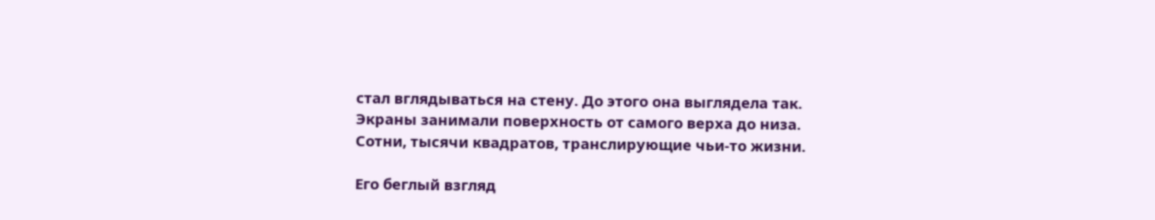стал вглядываться на стену. До этого она выглядела так. Экраны занимали поверхность от самого верха до низа. Сотни, тысячи квадратов, транслирующие чьи-то жизни.

Его беглый взгляд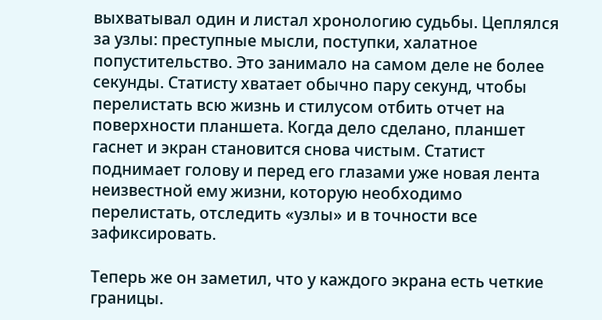выхватывал один и листал хронологию судьбы. Цеплялся за узлы: преступные мысли, поступки, халатное попустительство. Это занимало на самом деле не более секунды. Статисту хватает обычно пару секунд, чтобы перелистать всю жизнь и стилусом отбить отчет на поверхности планшета. Когда дело сделано, планшет гаснет и экран становится снова чистым. Статист поднимает голову и перед его глазами уже новая лента неизвестной ему жизни, которую необходимо перелистать, отследить «узлы» и в точности все зафиксировать.

Теперь же он заметил, что у каждого экрана есть четкие границы.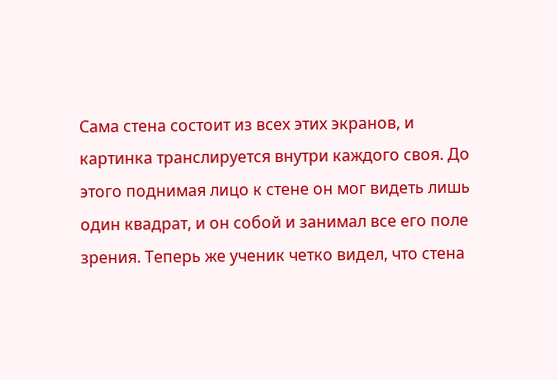Сама стена состоит из всех этих экранов, и картинка транслируется внутри каждого своя. До этого поднимая лицо к стене он мог видеть лишь один квадрат, и он собой и занимал все его поле зрения. Теперь же ученик четко видел, что стена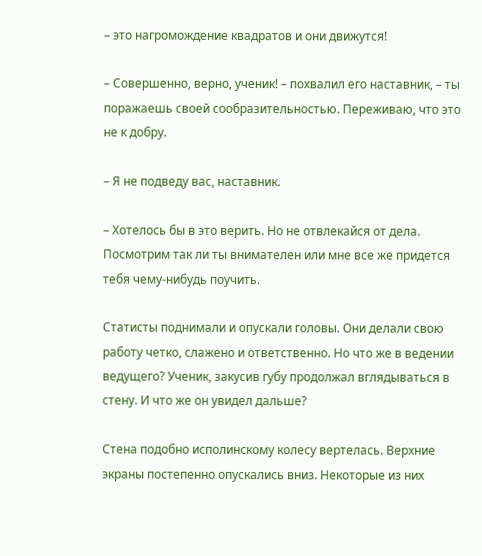– это нагромождение квадратов и они движутся!

– Совершенно, верно, ученик! – похвалил его наставник, – ты поражаешь своей сообразительностью. Переживаю, что это не к добру.

– Я не подведу вас, наставник.

– Хотелось бы в это верить. Но не отвлекайся от дела. Посмотрим так ли ты внимателен или мне все же придется тебя чему-нибудь поучить.

Статисты поднимали и опускали головы. Они делали свою работу четко, слажено и ответственно. Но что же в ведении ведущего? Ученик, закусив губу продолжал вглядываться в стену. И что же он увидел дальше?

Стена подобно исполинскому колесу вертелась. Верхние экраны постепенно опускались вниз. Некоторые из них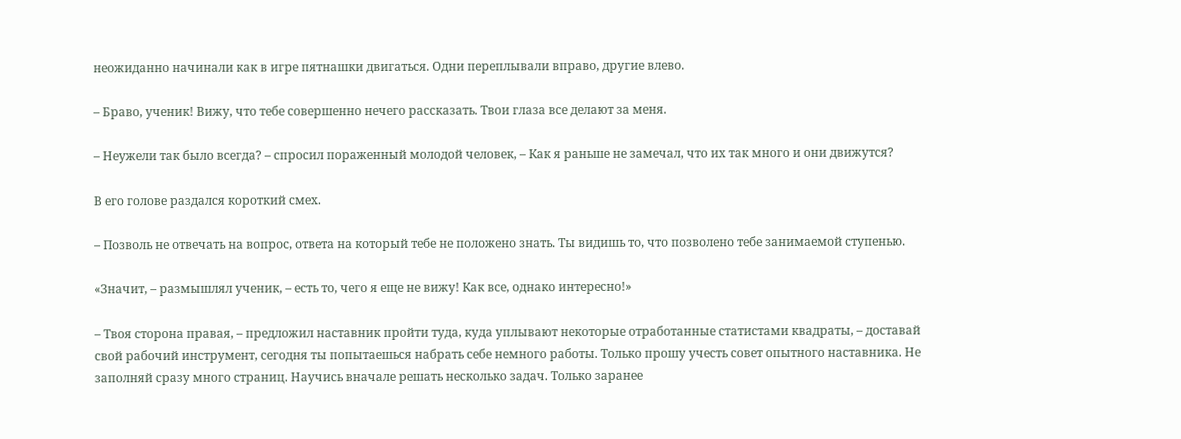неожиданно начинали как в игре пятнашки двигаться. Одни переплывали вправо, другие влево.

– Браво, ученик! Вижу, что тебе совершенно нечего рассказать. Твои глаза все делают за меня.

– Неужели так было всегда? – спросил пораженный молодой человек, – Как я раньше не замечал, что их так много и они движутся?

В его голове раздался короткий смех.

– Позволь не отвечать на вопрос, ответа на который тебе не положено знать. Ты видишь то, что позволено тебе занимаемой ступенью.

«Значит, – размышлял ученик, – есть то, чего я еще не вижу! Как все, однако интересно!»

– Твоя сторона правая, – предложил наставник пройти туда, куда уплывают некоторые отработанные статистами квадраты, – доставай свой рабочий инструмент, сегодня ты попытаешься набрать себе немного работы. Только прошу учесть совет опытного наставника. Не заполняй сразу много страниц. Научись вначале решать несколько задач. Только заранее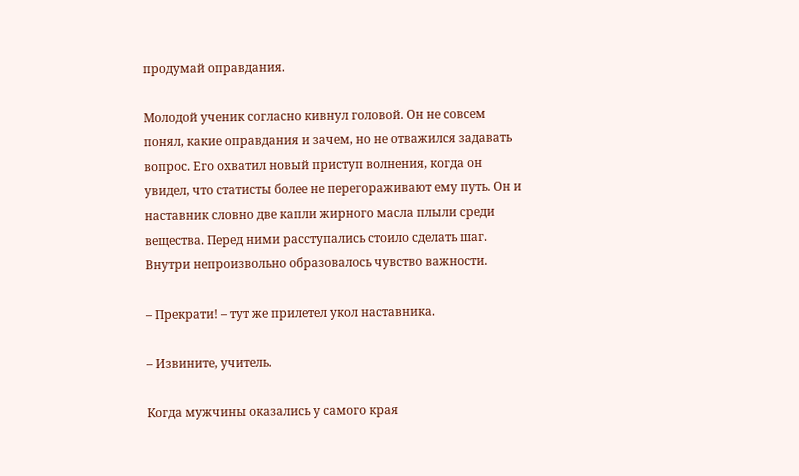продумай оправдания.

Молодой ученик согласно кивнул головой. Он не совсем понял, какие оправдания и зачем, но не отважился задавать вопрос. Его охватил новый приступ волнения, когда он увидел, что статисты более не перегораживают ему путь. Он и наставник словно две капли жирного масла плыли среди вещества. Перед ними расступались стоило сделать шаг. Внутри непроизвольно образовалось чувство важности.

– Прекрати! – тут же прилетел укол наставника.

– Извините, учитель.

Когда мужчины оказались у самого края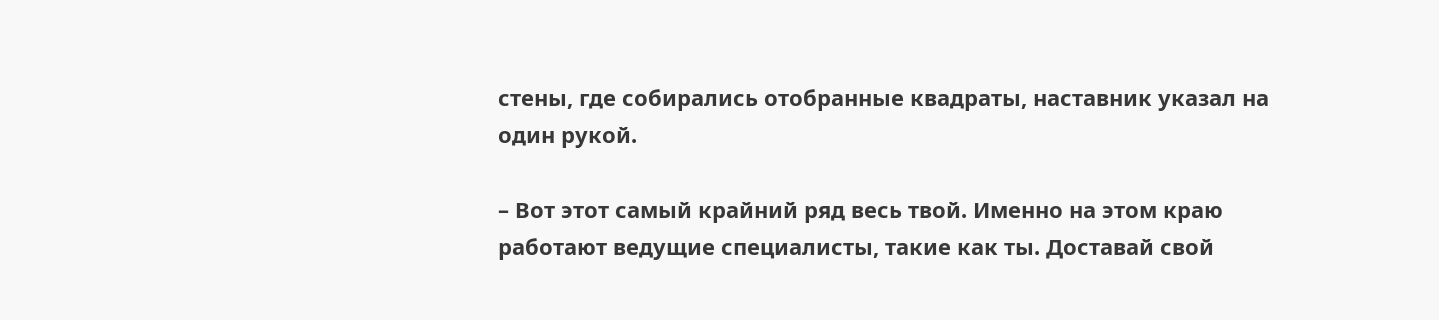стены, где собирались отобранные квадраты, наставник указал на один рукой.

– Вот этот самый крайний ряд весь твой. Именно на этом краю работают ведущие специалисты, такие как ты. Доставай свой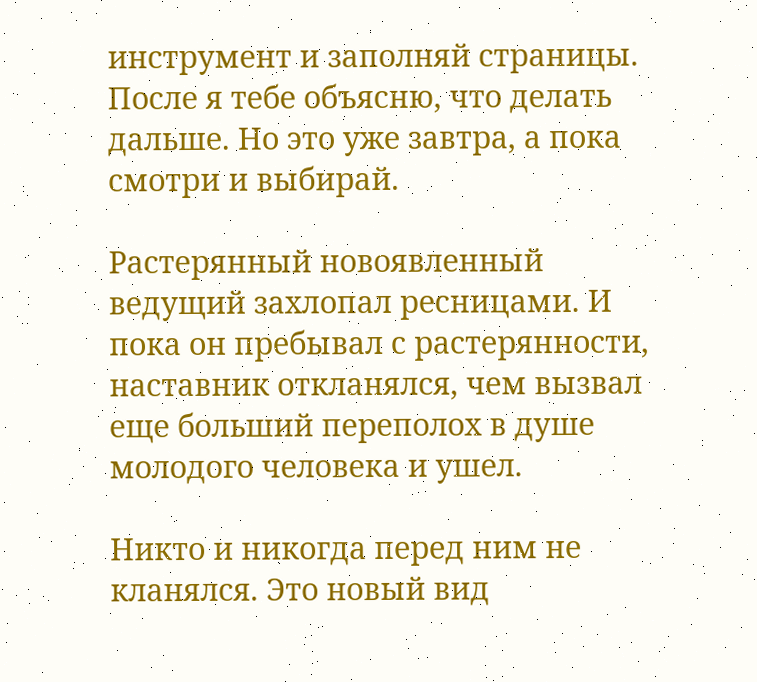инструмент и заполняй страницы. После я тебе объясню, что делать дальше. Но это уже завтра, а пока смотри и выбирай.

Растерянный новоявленный ведущий захлопал ресницами. И пока он пребывал с растерянности, наставник откланялся, чем вызвал еще больший переполох в душе молодого человека и ушел.

Никто и никогда перед ним не кланялся. Это новый вид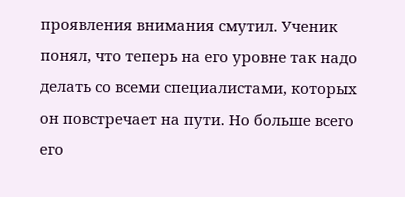проявления внимания смутил. Ученик понял, что теперь на его уровне так надо делать со всеми специалистами, которых он повстречает на пути. Но больше всего его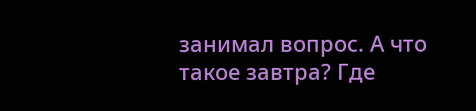занимал вопрос. А что такое завтра? Где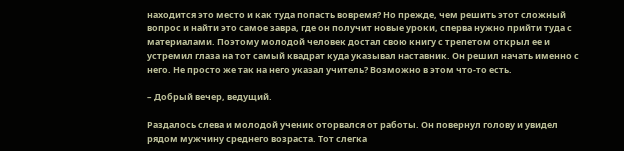находится это место и как туда попасть вовремя? Но прежде, чем решить этот сложный вопрос и найти это самое завра, где он получит новые уроки, сперва нужно прийти туда с материалами. Поэтому молодой человек достал свою книгу с трепетом открыл ее и устремил глаза на тот самый квадрат куда указывал наставник. Он решил начать именно с него. Не просто же так на него указал учитель? Возможно в этом что-то есть.

– Добрый вечер, ведущий.

Раздалось слева и молодой ученик оторвался от работы. Он повернул голову и увидел рядом мужчину среднего возраста. Тот слегка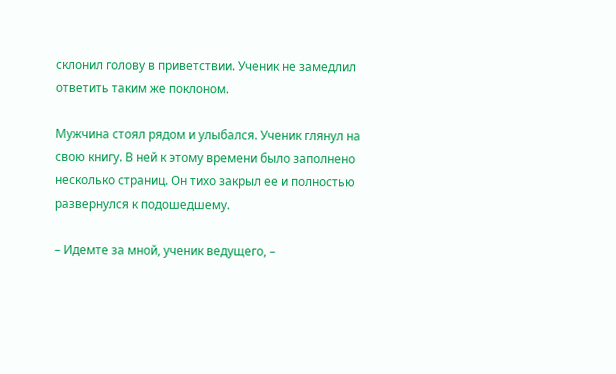склонил голову в приветствии. Ученик не замедлил ответить таким же поклоном.

Мужчина стоял рядом и улыбался. Ученик глянул на свою книгу. В ней к этому времени было заполнено несколько страниц. Он тихо закрыл ее и полностью развернулся к подошедшему.

– Идемте за мной, ученик ведущего, –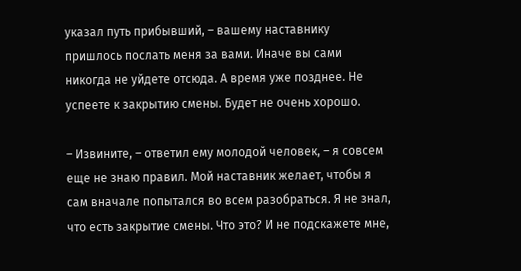указал путь прибывший, – вашему наставнику пришлось послать меня за вами. Иначе вы сами никогда не уйдете отсюда. А время уже позднее. Не успеете к закрытию смены. Будет не очень хорошо.

– Извините, – ответил ему молодой человек, – я совсем еще не знаю правил. Мой наставник желает, чтобы я сам вначале попытался во всем разобраться. Я не знал, что есть закрытие смены. Что это? И не подскажете мне,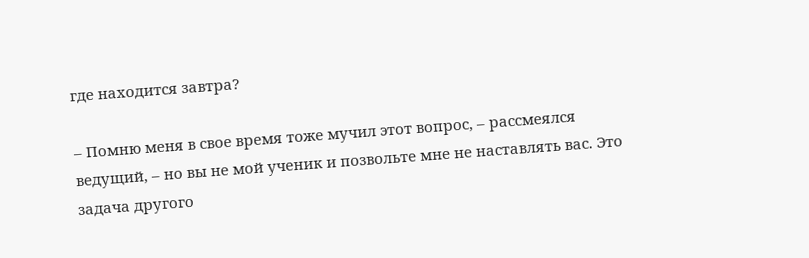где находится завтра?

– Помню меня в свое время тоже мучил этот вопрос, – рассмеялся ведущий, – но вы не мой ученик и позвольте мне не наставлять вас. Это задача другого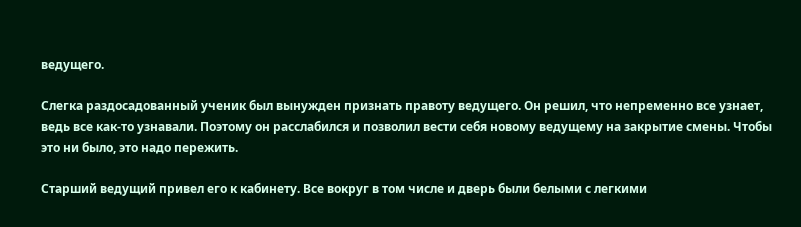ведущего.

Слегка раздосадованный ученик был вынужден признать правоту ведущего. Он решил, что непременно все узнает, ведь все как-то узнавали. Поэтому он расслабился и позволил вести себя новому ведущему на закрытие смены. Чтобы это ни было, это надо пережить.

Старший ведущий привел его к кабинету. Все вокруг в том числе и дверь были белыми с легкими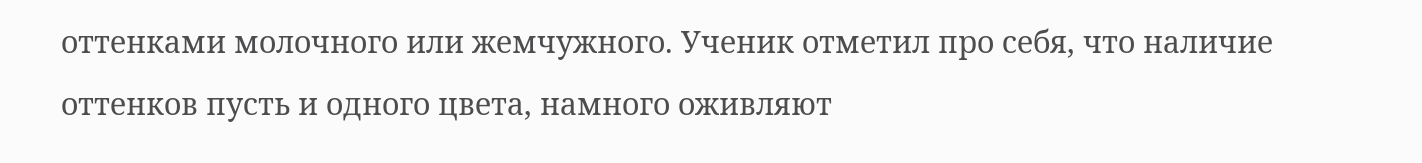оттенками молочного или жемчужного. Ученик отметил про себя, что наличие оттенков пусть и одного цвета, намного оживляют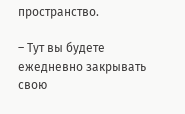пространство.

– Тут вы будете ежедневно закрывать свою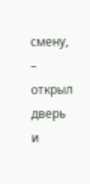смену, – открыл дверь и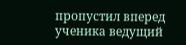пропустил вперед ученика ведущий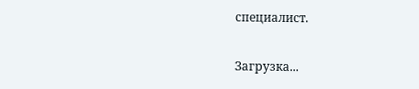специалист.

Загрузка...